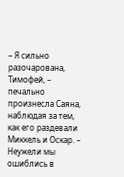– Я сильно разочарована, Тимофей, – печально произнесла Саяна, наблюдая за тем, как его раздевали Миккель и Оскар. – Неужели мы ошиблись в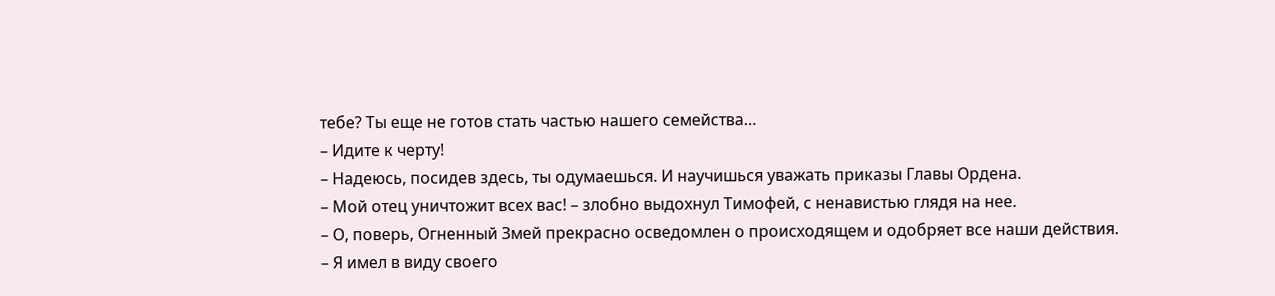тебе? Ты еще не готов стать частью нашего семейства…
– Идите к черту!
– Надеюсь, посидев здесь, ты одумаешься. И научишься уважать приказы Главы Ордена.
– Мой отец уничтожит всех вас! – злобно выдохнул Тимофей, с ненавистью глядя на нее.
– О, поверь, Огненный Змей прекрасно осведомлен о происходящем и одобряет все наши действия.
– Я имел в виду своего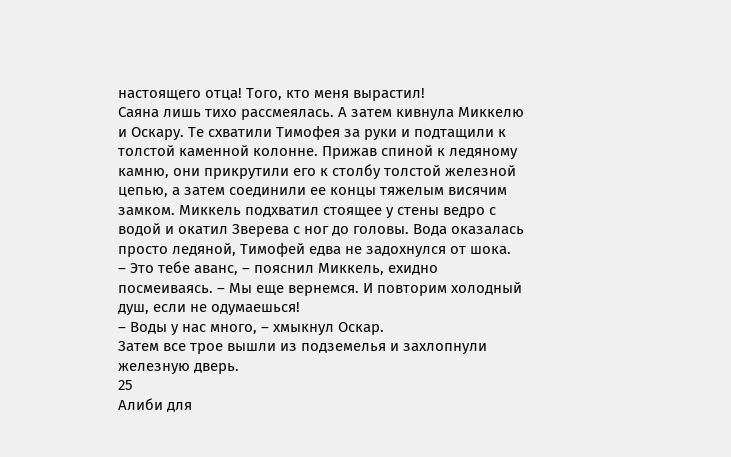настоящего отца! Того, кто меня вырастил!
Саяна лишь тихо рассмеялась. А затем кивнула Миккелю и Оскару. Те схватили Тимофея за руки и подтащили к толстой каменной колонне. Прижав спиной к ледяному камню, они прикрутили его к столбу толстой железной цепью, а затем соединили ее концы тяжелым висячим замком. Миккель подхватил стоящее у стены ведро с водой и окатил Зверева с ног до головы. Вода оказалась просто ледяной, Тимофей едва не задохнулся от шока.
– Это тебе аванс, – пояснил Миккель, ехидно посмеиваясь. – Мы еще вернемся. И повторим холодный душ, если не одумаешься!
– Воды у нас много, – хмыкнул Оскар.
Затем все трое вышли из подземелья и захлопнули железную дверь.
25
Алиби для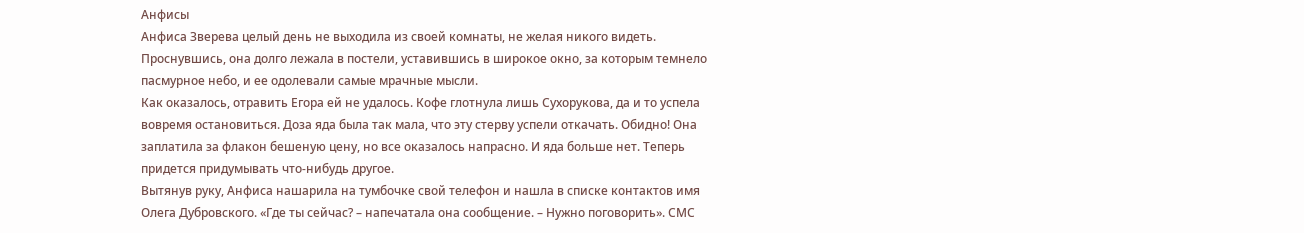Анфисы
Анфиса Зверева целый день не выходила из своей комнаты, не желая никого видеть. Проснувшись, она долго лежала в постели, уставившись в широкое окно, за которым темнело пасмурное небо, и ее одолевали самые мрачные мысли.
Как оказалось, отравить Егора ей не удалось. Кофе глотнула лишь Сухорукова, да и то успела вовремя остановиться. Доза яда была так мала, что эту стерву успели откачать. Обидно! Она заплатила за флакон бешеную цену, но все оказалось напрасно. И яда больше нет. Теперь придется придумывать что-нибудь другое.
Вытянув руку, Анфиса нашарила на тумбочке свой телефон и нашла в списке контактов имя Олега Дубровского. «Где ты сейчас? – напечатала она сообщение. – Нужно поговорить». СМС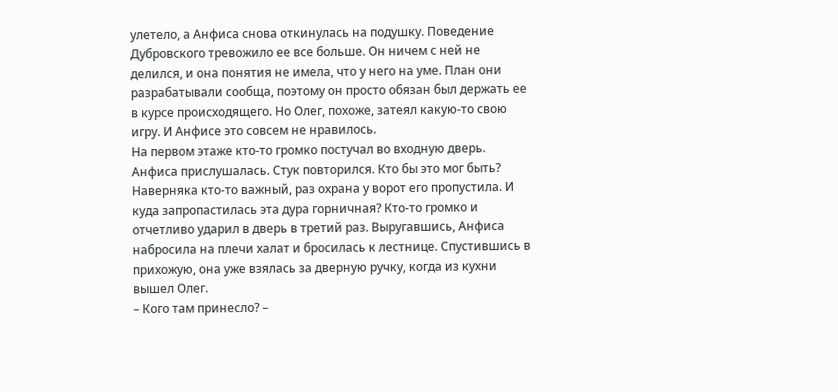улетело, а Анфиса снова откинулась на подушку. Поведение Дубровского тревожило ее все больше. Он ничем с ней не делился, и она понятия не имела, что у него на уме. План они разрабатывали сообща, поэтому он просто обязан был держать ее в курсе происходящего. Но Олег, похоже, затеял какую-то свою игру. И Анфисе это совсем не нравилось.
На первом этаже кто-то громко постучал во входную дверь. Анфиса прислушалась. Стук повторился. Кто бы это мог быть? Наверняка кто-то важный, раз охрана у ворот его пропустила. И куда запропастилась эта дура горничная? Кто-то громко и отчетливо ударил в дверь в третий раз. Выругавшись, Анфиса набросила на плечи халат и бросилась к лестнице. Спустившись в прихожую, она уже взялась за дверную ручку, когда из кухни вышел Олег.
– Кого там принесло? –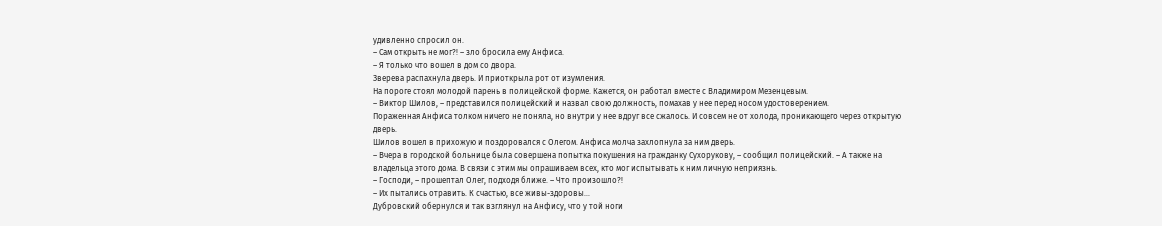удивленно спросил он.
– Сам открыть не мог?! – зло бросила ему Анфиса.
– Я только что вошел в дом со двора.
Зверева распахнула дверь. И приоткрыла рот от изумления.
На пороге стоял молодой парень в полицейской форме. Кажется, он работал вместе с Владимиром Мезенцевым.
– Виктор Шилов, – представился полицейский и назвал свою должность, помахав у нее перед носом удостоверением.
Пораженная Анфиса толком ничего не поняла, но внутри у нее вдруг все сжалось. И совсем не от холода, проникающего через открытую дверь.
Шилов вошел в прихожую и поздоровался с Олегом. Анфиса молча захлопнула за ним дверь.
– Вчера в городской больнице была совершена попытка покушения на гражданку Сухорукову, – сообщил полицейский. – А также на владельца этого дома. В связи с этим мы опрашиваем всех, кто мог испытывать к ним личную неприязнь.
– Господи, – прошептал Олег, подходя ближе. – Что произошло?!
– Их пытались отравить. К счастью, все живы-здоровы…
Дубровский обернулся и так взглянул на Анфису, что у той ноги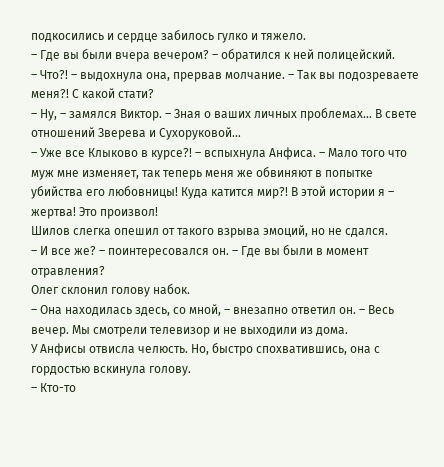подкосились и сердце забилось гулко и тяжело.
– Где вы были вчера вечером? – обратился к ней полицейский.
– Что?! – выдохнула она, прервав молчание. – Так вы подозреваете меня?! С какой стати?
– Ну, – замялся Виктор. – Зная о ваших личных проблемах… В свете отношений Зверева и Сухоруковой…
– Уже все Клыково в курсе?! – вспыхнула Анфиса. – Мало того что муж мне изменяет, так теперь меня же обвиняют в попытке убийства его любовницы! Куда катится мир?! В этой истории я – жертва! Это произвол!
Шилов слегка опешил от такого взрыва эмоций, но не сдался.
– И все же? – поинтересовался он. – Где вы были в момент отравления?
Олег склонил голову набок.
– Она находилась здесь, со мной, – внезапно ответил он. – Весь вечер. Мы смотрели телевизор и не выходили из дома.
У Анфисы отвисла челюсть. Но, быстро спохватившись, она с гордостью вскинула голову.
– Кто-то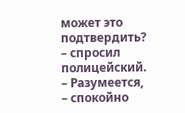может это подтвердить? – спросил полицейский.
– Разумеется, – спокойно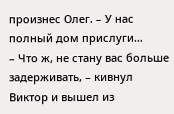произнес Олег. – У нас полный дом прислуги…
– Что ж, не стану вас больше задерживать, – кивнул Виктор и вышел из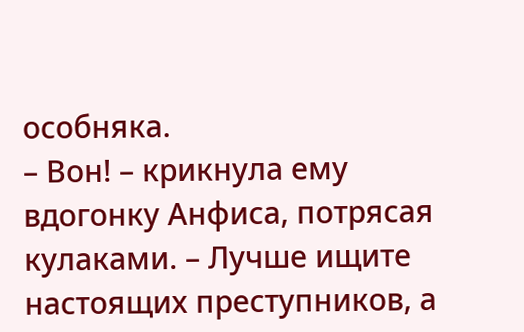особняка.
– Вон! – крикнула ему вдогонку Анфиса, потрясая кулаками. – Лучше ищите настоящих преступников, а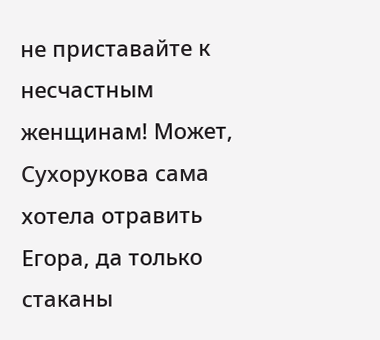не приставайте к несчастным женщинам! Может, Сухорукова сама хотела отравить Егора, да только стаканы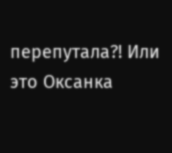перепутала?! Или это Оксанка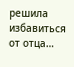решила избавиться от отца…